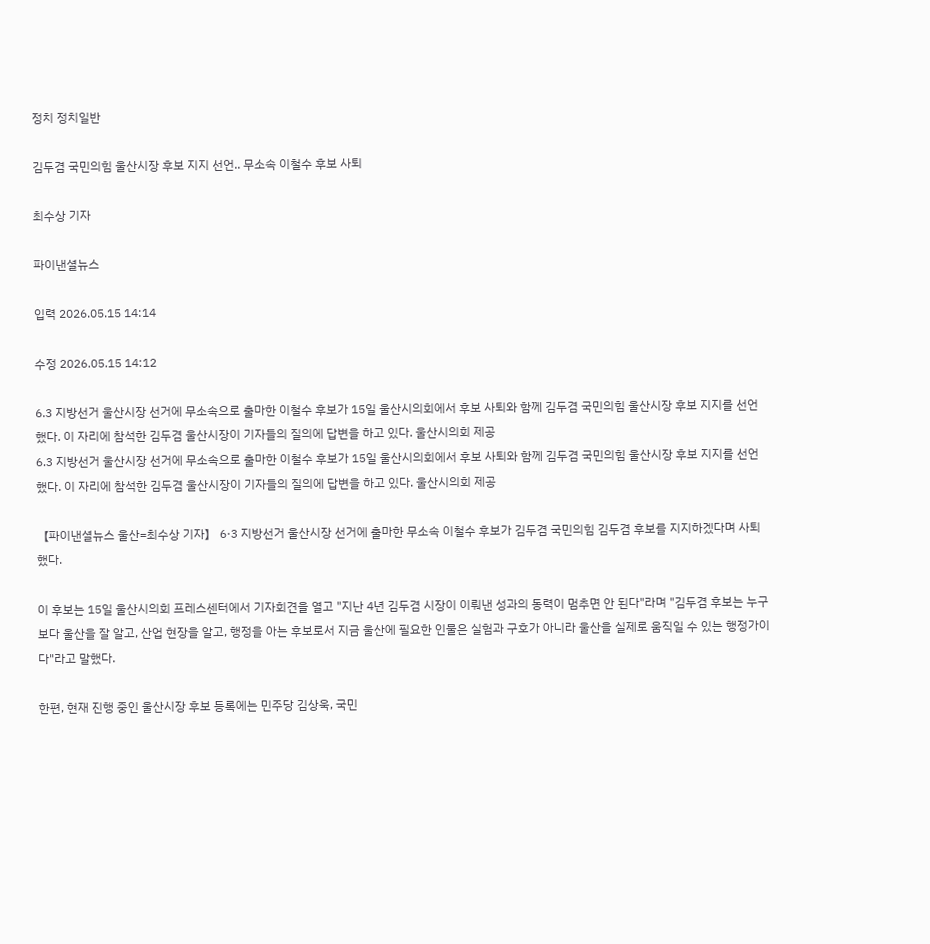정치 정치일반

김두겸 국민의힘 울산시장 후보 지지 선언.. 무소속 이철수 후보 사퇴

최수상 기자

파이낸셜뉴스

입력 2026.05.15 14:14

수정 2026.05.15 14:12

6.3 지방선거 울산시장 선거에 무소속으로 출마한 이철수 후보가 15일 울산시의회에서 후보 사퇴와 함께 김두겸 국민의힘 울산시장 후보 지지를 선언했다. 이 자리에 참석한 김두겸 울산시장이 기자들의 질의에 답변을 하고 있다. 울산시의회 제공
6.3 지방선거 울산시장 선거에 무소속으로 출마한 이철수 후보가 15일 울산시의회에서 후보 사퇴와 함께 김두겸 국민의힘 울산시장 후보 지지를 선언했다. 이 자리에 참석한 김두겸 울산시장이 기자들의 질의에 답변을 하고 있다. 울산시의회 제공

【파이낸셜뉴스 울산=최수상 기자】 6·3 지방선거 울산시장 선거에 출마한 무소속 이철수 후보가 김두겸 국민의힘 김두겸 후보를 지지하겠다며 사퇴했다.

이 후보는 15일 울산시의회 프레스센터에서 기자회견을 열고 "지난 4년 김두겸 시장이 이뤄낸 성과의 동력이 멈추면 안 된다"라며 "김두겸 후보는 누구보다 울산을 잘 알고, 산업 현장을 알고, 행정을 아는 후보로서 지금 울산에 필요한 인물은 실험과 구호가 아니라 울산을 실제로 움직일 수 있는 행정가이다"라고 말했다.

한편, 현재 진행 중인 울산시장 후보 등록에는 민주당 김상욱, 국민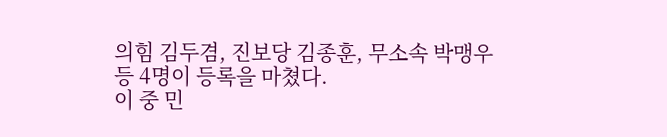의힘 김두겸, 진보당 김종훈, 무소속 박맹우 등 4명이 등록을 마쳤다.
이 중 민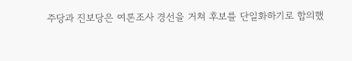주당과 진보당은 여론조사 경선을 거쳐 후보를 단일화하기로 합의했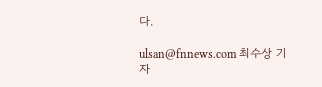다.

ulsan@fnnews.com 최수상 기자